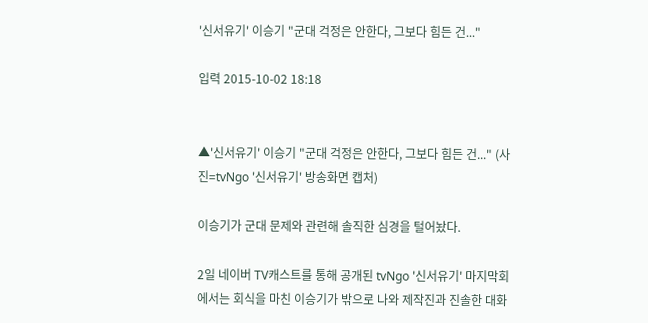'신서유기' 이승기 "군대 걱정은 안한다, 그보다 힘든 건..."

입력 2015-10-02 18:18


▲'신서유기' 이승기 "군대 걱정은 안한다, 그보다 힘든 건..." (사진=tvNgo '신서유기' 방송화면 캡처)

이승기가 군대 문제와 관련해 솔직한 심경을 털어놨다.

2일 네이버 TV캐스트를 통해 공개된 tvNgo '신서유기' 마지막회에서는 회식을 마친 이승기가 밖으로 나와 제작진과 진솔한 대화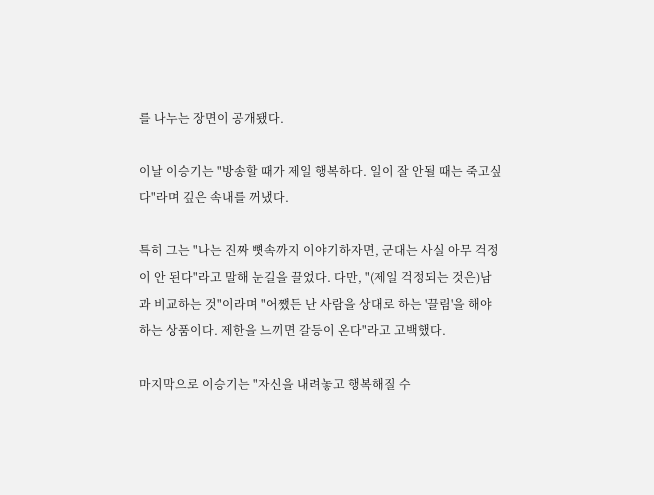를 나누는 장면이 공개됐다.

이날 이승기는 "방송할 때가 제일 행복하다. 일이 잘 안될 때는 죽고싶다"라며 깊은 속내를 꺼냈다.

특히 그는 "나는 진짜 뼛속까지 이야기하자면, 군대는 사실 아무 걱정이 안 된다"라고 말해 눈길을 끌었다. 다만, "(제일 걱정되는 것은)남과 비교하는 것"이라며 "어쨌든 난 사람을 상대로 하는 '끌림'을 해야하는 상품이다. 제한을 느끼면 갈등이 온다"라고 고백했다.

마지막으로 이승기는 "자신을 내려놓고 행복해질 수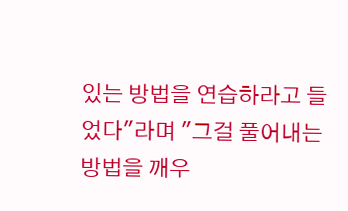있는 방법을 연습하라고 들었다"라며 "그걸 풀어내는 방법을 깨우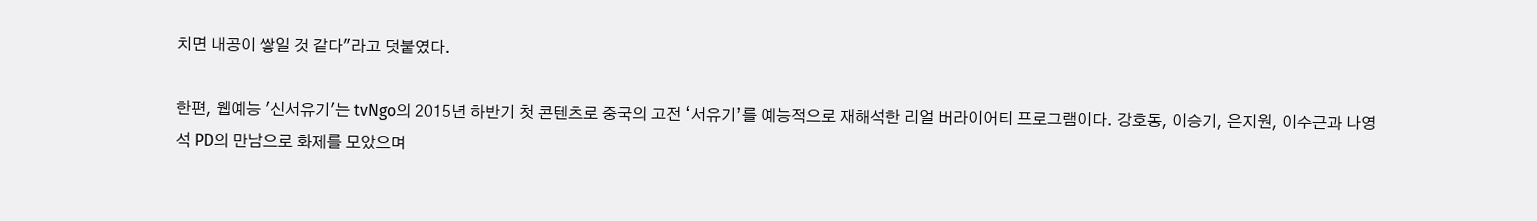치면 내공이 쌓일 것 같다"라고 덧붙였다.

한편, 웹예능 '신서유기'는 tvNgo의 2015년 하반기 첫 콘텐츠로 중국의 고전 ‘서유기’를 예능적으로 재해석한 리얼 버라이어티 프로그램이다. 강호동, 이승기, 은지원, 이수근과 나영석 PD의 만남으로 화제를 모았으며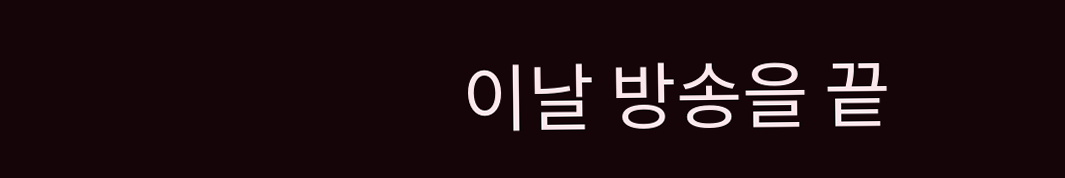이날 방송을 끝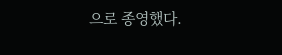으로 종영했다.